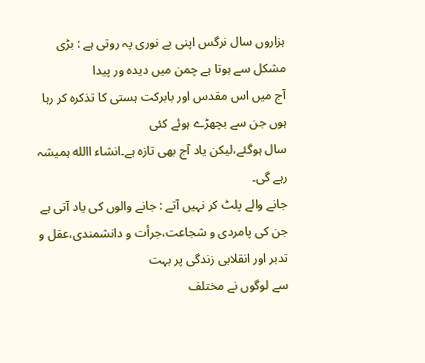ہزاروں سال نرگس اپنی بے نوری پہ روتی ہے : بڑی
مشکل سے ہوتا ہے چمن میں دیدہ ور پیدا
آج میں اس مقدس اور بابرکت ہستی کا تذکرہ کر رہا ہوں جن سے بچھڑے ہوئے کئی
سال ہوگئے،لیکن یاد آج بھی تازہ ہے۔انشاء االله ہمیشہ رہے گی۔
جانے والے پلٹ کر نہیں آتے : جانے والوں کی یاد آتی ہے
جن کی پامردی و شجاعت،جرأت و دانشمندی،عقل و تدبر اور انقلابی زندگی پر بہت
سے لوگوں نے مختلف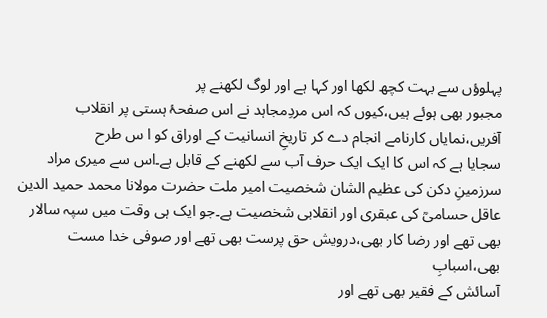پہلوؤں سے بہت کچھ لکھا اور کہا ہے اور لوگ لکھنے پر
مجبور بھی ہوئے ہیں،کیوں کہ اس مردِمجاہد نے اس صفحۂ ہستی پر انقلاب
آفریں،نمایاں کارنامے انجام دے کر تاریخِ انسانیت کے اوراق کو ا س طرح
سجایا ہے کہ اس کا ایک ایک حرف آب سے لکھنے کے قابل ہے۔اس سے میری مراد
سرزمینِ دکن کی عظیم الشان شخصیت امیر ملت حضرت مولانا محمد حمید الدین
عاقل حسامیؒ کی عبقری اور انقلابی شخصیت ہے۔جو ایک ہی وقت میں سپہ سالار
بھی تھے اور رضا کار بھی،درویش حق پرست بھی تھے اور صوفی خدا مست بھی،اسبابِ
آسائش کے فقیر بھی تھے اور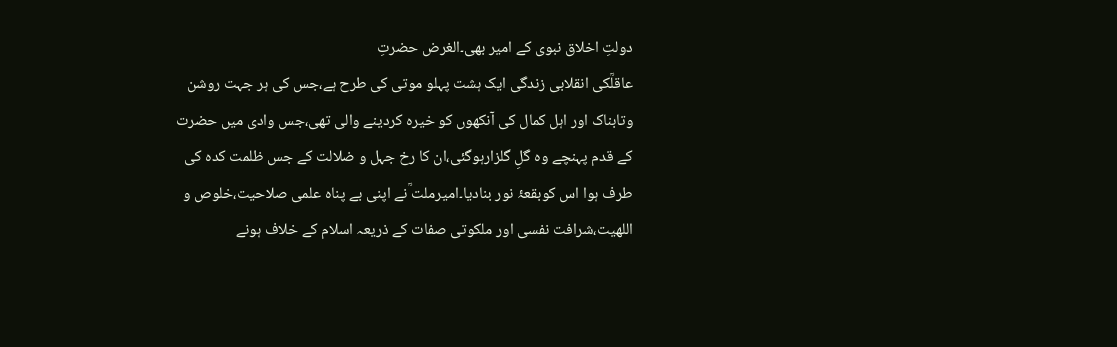دولتِ اخلاق نبوی کے امیر بھی۔الغرض حضرتِ
عاقلؒکی انقلابی زندگی ایک ہشت پہلو موتی کی طرح ہے،جس کی ہر جہت روشن
وتابناک اور اہل کمال کی آنکھوں کو خیرہ کردینے والی تھی،جس وادی میں حضرت
کے قدم پہنچے وہ گلِ گلزارہوگئی،ان کا رخ جہل و ضلالت کے جس ظلمت کدہ کی
طرف ہوا اس کوبقعۂ نور بنادیا۔امیرملت ؒنے اپنی بے پناہ علمی صلاحیت،خلوص و
اللهیت،شرافت نفسی اور ملکوتی صفات کے ذریعہ اسلام کے خلاف ہونے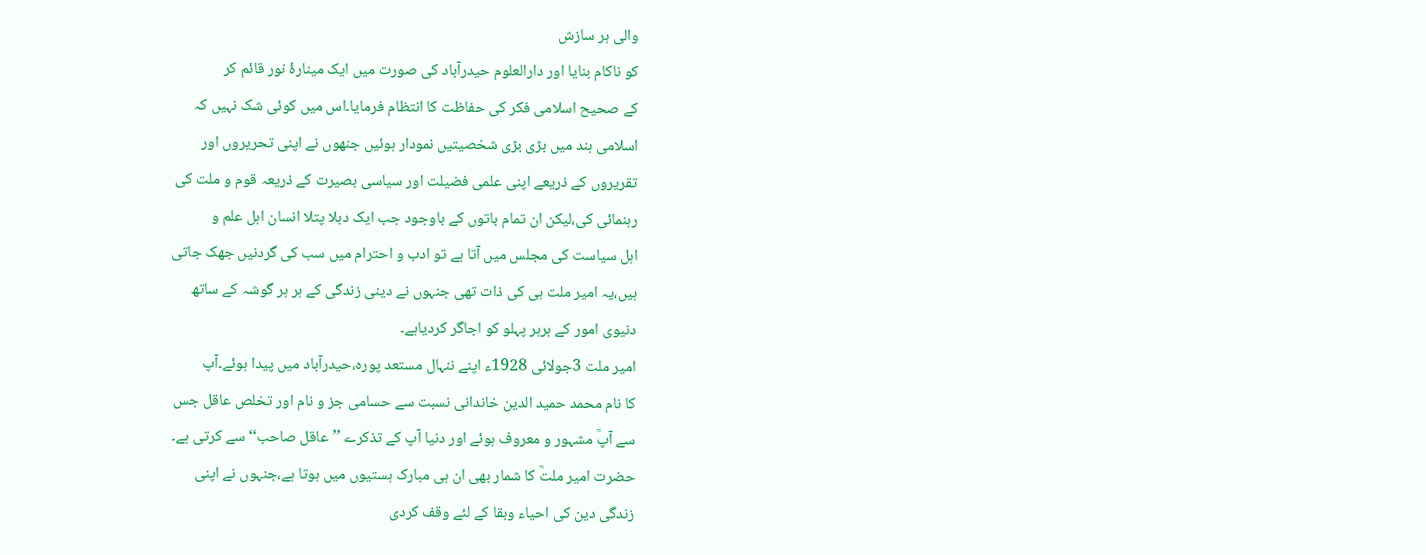والی ہر سازش
کو ناکام بنایا اور دارالعلوم حیدرآباد کی صورت میں ایک مینارۂ نور قائم کر
کے صحیح اسلامی فکر کی حفاظت کا انتظام فرمایا۔اس میں کوئی شک نہیں کہ
اسلامی ہند میں بڑی بڑی شخصیتیں نمودار ہوئیں جنھوں نے اپنی تحریروں اور
تقریروں کے ذریعے اپنی علمی فضیلت اور سیاسی بصیرت کے ذریعہ قوم و ملت کی
رہنمائی کی،لیکن ان تمام باتوں کے باوجود جب ایک دبلا پتلا انسان اہل علم و
اہل سیاست کی مجلس میں آتا ہے تو ادب و احترام میں سب کی گردنیں جھک جاتی
ہیں،یہ امیر ملت ہی کی ذات تھی جنہوں نے دینی زندگی کے ہر ہر گوشہ کے ساتھ
دنیوی امور کے ہرہر پہلو کو اجاگر کردیاہے۔
امیر ملت 3جولائی 1928ء اپنے ننہال مستعد پورہ،حیدرآباد میں پیدا ہوئے۔آپ
کا نام محمد حمید الدین خاندانی نسبت سے حسامی جز و نام اور تخلص عاقل جس
سے آپؒ مشہور و معروف ہوئے اور دنیا آپ کے تذکرے ’’عاقل صاحب‘‘ سے کرتی ہے۔
حضرت امیر ملتؒ کا شمار بھی ان ہی مبارک ہستیوں میں ہوتا ہے،جنہوں نے اپنی
زندگی دین کی احیاء وبقا کے لئے وقف کردی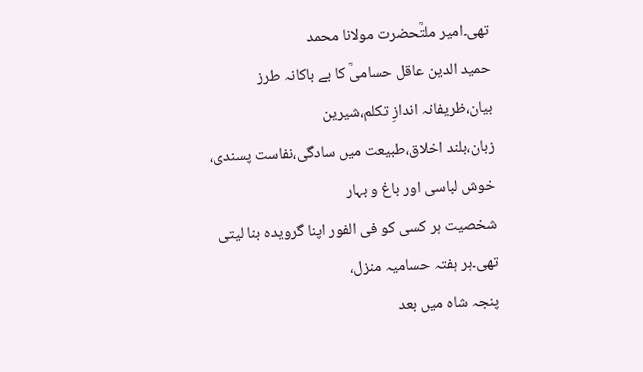تھی۔امیر ملتؒحضرت مولانا محمد
حمید الدین عاقل حسامیؒ کا بے باکانہ طرز بیان،ظریفانہ اندازِ تکلم،شیرین
زبان،بلند اخلاق،طبیعت میں سادگی،نفاست پسندی، خوش لباسی اور باغ و بہار
شخصیت ہر کسی کو فی الفور اپنا گرویدہ بنا لیتی تھی۔ہر ہفتہ حسامیہ منزل،
پنجہ شاہ میں بعد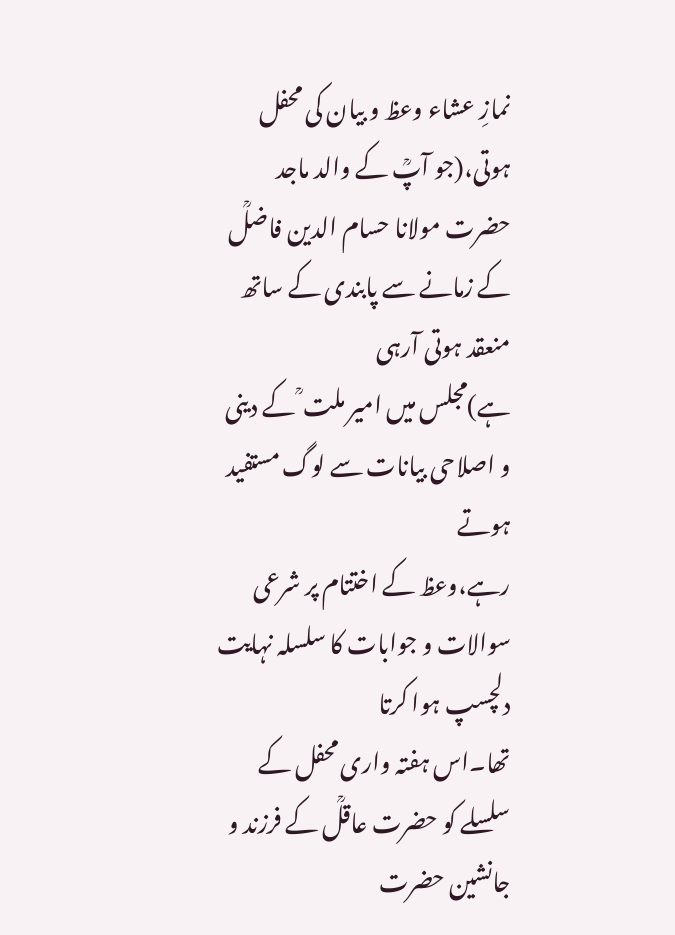نمازِ عشاء وعظ و بیان کی محفل ہوتی،(جو آپؒ کے والد ماجد
حضرت مولانا حسام الدین فاضلؒ کے زمانے سے پابندی کے ساتھ منعقد ہوتی آرہی
ہے)مجلس میں امیر ملت ؒ کے دینی و اصلاحی بیانات سے لوگ مستفید ہوتے
رہے،وعظ کے اختتام پر شرعی سوالات و جوابات کا سلسلہ نہایت دلچسپ ہوا کرتا
تھا۔اس ہفتہ واری محفل کے سلسلے کو حضرت عاقلؒ کے فرزند و جانشین حضرت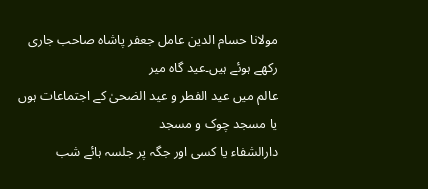مولانا حسام الدین عامل جعفر پاشاہ صاحب جاری رکھے ہوئے ہیں۔عید گاہ میر
عالم میں عید الفطر و عید الضحیٰ کے اجتماعات ہوں یا مسجد چوک و مسجد
دارالشفاء یا کسی اور جگہ پر جلسہ ہائے شب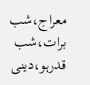معراج،شب برات،شب قدرہو،دینی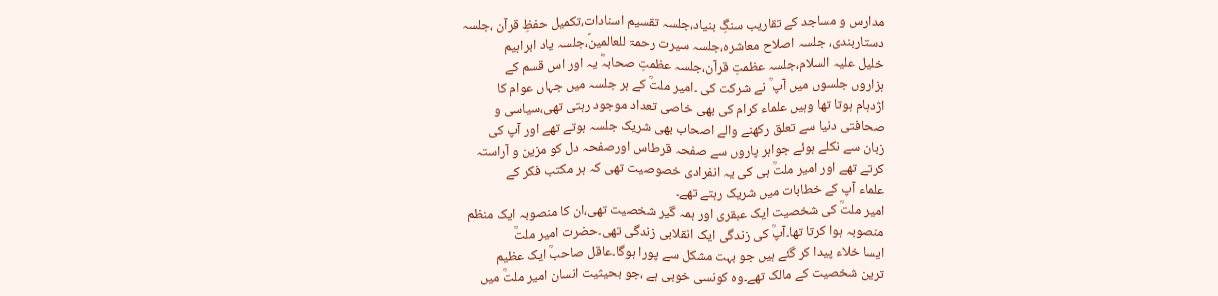مدارس و مساجد کے تقاریب سنگِ بنیاد،جلسہ تقسیم اسنادات،تکمیل حفظِ قرآن ،جلسہ
دستاربندی، جلسہ اصلاح معاشرہ،جلسہ سیرت رحمۃ للعالمینؐ،جلسہ یاد ابراہیم
خلیل علیہ السلام،جلسہ عظمتِ قرآن،جلسہ عظمتِ صحابہؓ یہ اور اس قسم کے
ہزاروں جلسوں میں آپ ؒ نے شرکت کی ۔امیر ملتؒ کے ہر جلسہ میں جہاں عوام کا
اژدہام ہوتا تھا وہیں علماء کرام کی بھی خاصی تعداد موجود رہتی تھی،سیاسی و
صحافتی دنیا سے تعلق رکھنے والے اصحاب بھی شریک جلسہ ہوتے تھے اور آپ کی
زبان سے نکلے ہوئے جواہر پاروں سے صفحہ قرطاس اورصفحہ دل کو مزین و آراستہ
کرتے تھے اور امیر ملتؒ ہی کی یہ انفرادی خصوصیت تھی کہ ہر مکتب فکر کے
علماء آپ کے خطابات میں شریک رہتے تھے۔
امیر ملتؒ کی شخصیت ایک عبقری اور ہمہ گیر شخصیت تھی،ان کا منصوبہ ایک منظم
منصوبہ ہوا کرتا تھا۔آپؒ کی زندگی ایک انقلابی زندگی تھی۔حضرت امیر ملتؒ
ایسا خلاء پیدا کر گئے ہیں جو بہت مشکل سے پورا ہوگا۔عاقل صاحبؒ ایک عظیم
ترین شخصیت کے مالک تھے۔وہ کونسی خوبی ہے ،جو بحیثیت انسان امیر ملتؒ میں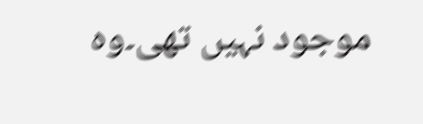موجود نہیں تھی۔وہ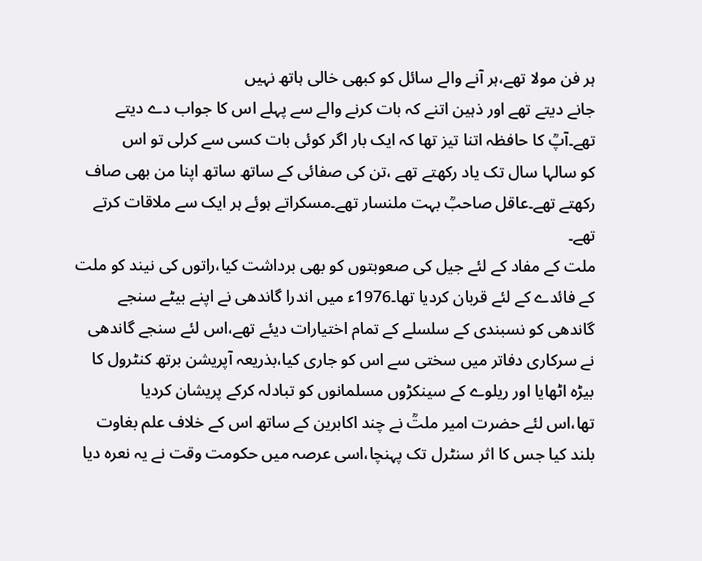ہر فن مولا تھے،ہر آنے والے سائل کو کبھی خالی ہاتھ نہیں
جانے دیتے تھے اور ذہین اتنے کہ بات کرنے والے سے پہلے اس کا جواب دے دیتے
تھے۔آپؒ کا حافظہ اتنا تیز تھا کہ ایک بار اگر کوئی بات کسی سے کرلی تو اس
کو سالہا سال تک یاد رکھتے تھے ،تن کی صفائی کے ساتھ ساتھ اپنا من بھی صاف
رکھتے تھے۔عاقل صاحبؒ بہت ملنسار تھے۔مسکراتے ہوئے ہر ایک سے ملاقات کرتے
تھے۔
ملت کے مفاد کے لئے جیل کی صعوبتوں کو بھی برداشت کیا،راتوں کی نیند کو ملت
کے فائدے کے لئے قربان کردیا تھا۔1976ء میں اندرا گاندھی نے اپنے بیٹے سنجے
گاندھی کو نسبندی کے سلسلے کے تمام اختیارات دیئے تھے،اس لئے سنجے گاندھی
نے سرکاری دفاتر میں سختی سے اس کو جاری کیا،بذریعہ آپریشن برتھ کنٹرول کا
بیڑہ اٹھایا اور ریلوے کے سینکڑوں مسلمانوں کو تبادلہ کرکے پریشان کردیا
تھا،اس لئے حضرت امیر ملتؒ نے چند اکابرین کے ساتھ اس کے خلاف علم بغاوت
بلند کیا جس کا اثر سنٹرل تک پہنچا،اسی عرصہ میں حکومت وقت نے یہ نعرہ دیا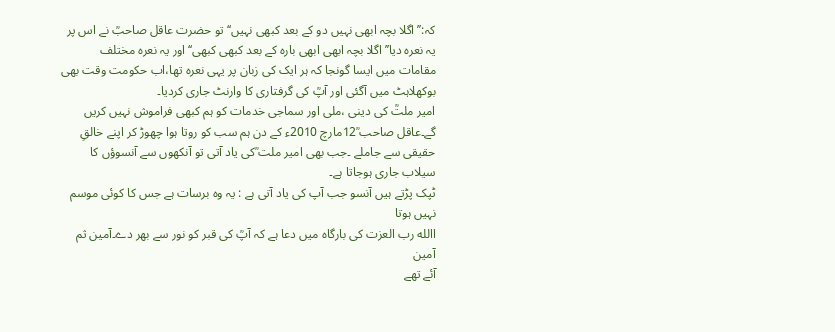کہ:’’اگلا بچہ ابھی نہیں دو کے بعد کبھی نہیں‘‘تو حضرت عاقل صاحبؒ نے اس پر
یہ نعرہ دیا’’اگلا بچہ ابھی ابھی بارہ کے بعد کبھی کبھی‘‘اور یہ نعرہ مختلف
مقامات میں ایسا گونجا کہ ہر ایک کی زبان پر یہی نعرہ تھا،اب حکومت وقت بھی
بوکھلاہٹ میں آگئی اور آپؒ کی گرفتاری کا وارنٹ جاری کردیا۔
امیر ملتؒ کی دینی ،ملی اور سماجی خدمات کو ہم کبھی فراموش نہیں کریں
گے۔عاقل صاحب ؒ12مارچ 2010ء کے دن ہم سب کو روتا ہوا چھوڑ کر اپنے خالقِ
حقیقی سے جاملے ۔جب بھی امیر ملت ؒکی یاد آتی تو آنکھوں سے آنسوؤں کا
سیلاب جاری ہوجاتا ہے۔
ٹپک پڑتے ہیں آنسو جب آپ کی یاد آتی ہے : یہ وہ برسات ہے جس کا کوئی موسم
نہیں ہوتا
االله رب العزت کی بارگاہ میں دعا ہے کہ آپؒ کی قبر کو نور سے بھر دے۔آمین ثم
آمین
آئے تھے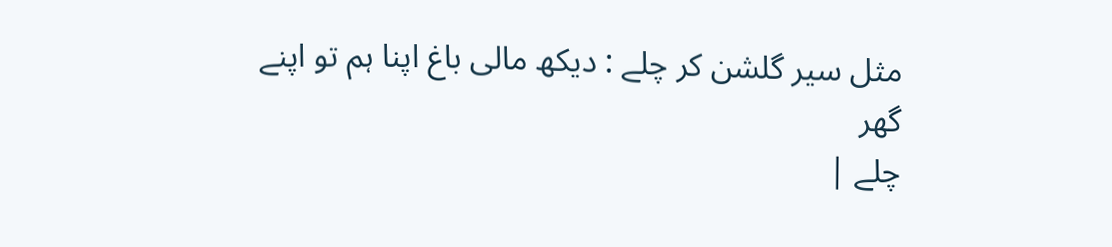مثل سیر گلشن کر چلے : دیکھ مالی باغ اپنا ہم تو اپنے گھر
چلے |